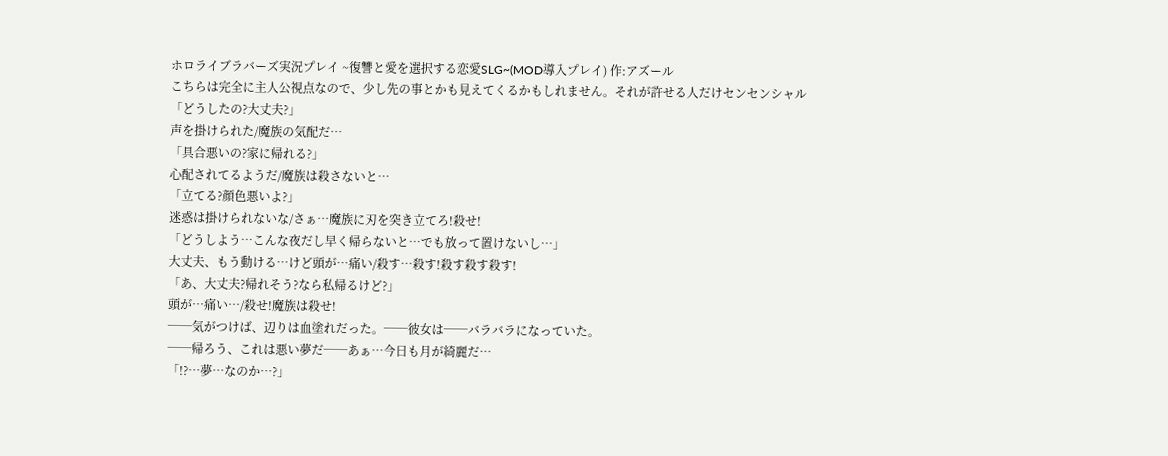ホロライブラバーズ実況プレイ ~復讐と愛を選択する恋愛SLG~(MOD導入プレイ) 作:アズール
こちらは完全に主人公視点なので、少し先の事とかも見えてくるかもしれません。それが許せる人だけセンセンシャル
「どうしたの?大丈夫?」
声を掛けられた/魔族の気配だ…
「具合悪いの?家に帰れる?」
心配されてるようだ/魔族は殺さないと…
「立てる?顔色悪いよ?」
迷惑は掛けられないな/さぁ…魔族に刃を突き立てろ!殺せ!
「どうしよう…こんな夜だし早く帰らないと…でも放って置けないし…」
大丈夫、もう動ける…けど頭が…痛い/殺す…殺す!殺す殺す殺す!
「あ、大丈夫?帰れそう?なら私帰るけど?」
頭が…痛い…/殺せ!魔族は殺せ!
──気がつけば、辺りは血塗れだった。──彼女は──バラバラになっていた。
──帰ろう、これは悪い夢だ──あぁ…今日も月が綺麗だ…
「!?…夢…なのか…?」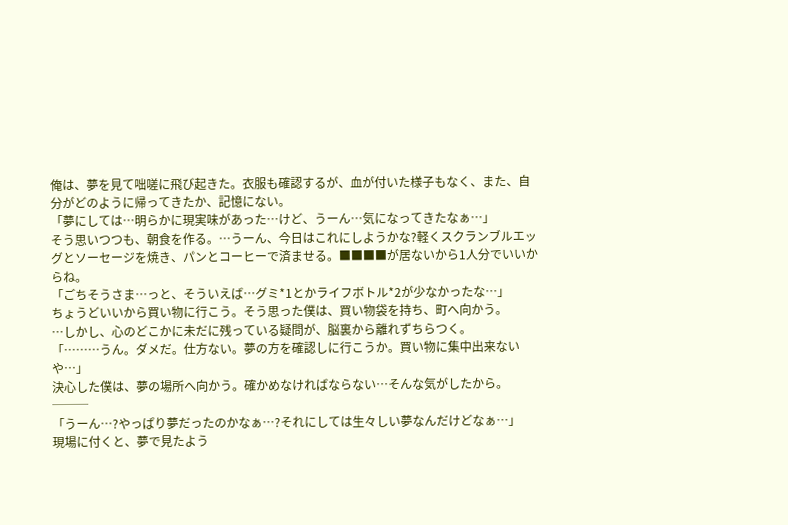俺は、夢を見て咄嗟に飛び起きた。衣服も確認するが、血が付いた様子もなく、また、自分がどのように帰ってきたか、記憶にない。
「夢にしては…明らかに現実味があった…けど、うーん…気になってきたなぁ…」
そう思いつつも、朝食を作る。…うーん、今日はこれにしようかな?軽くスクランブルエッグとソーセージを焼き、パンとコーヒーで済ませる。■■■■が居ないから1人分でいいからね。
「ごちそうさま…っと、そういえば…グミ*1とかライフボトル*2が少なかったな…」
ちょうどいいから買い物に行こう。そう思った僕は、買い物袋を持ち、町へ向かう。
…しかし、心のどこかに未だに残っている疑問が、脳裏から離れずちらつく。
「………うん。ダメだ。仕方ない。夢の方を確認しに行こうか。買い物に集中出来ないや…」
決心した僕は、夢の場所へ向かう。確かめなければならない…そんな気がしたから。
───
「うーん…?やっぱり夢だったのかなぁ…?それにしては生々しい夢なんだけどなぁ…」
現場に付くと、夢で見たよう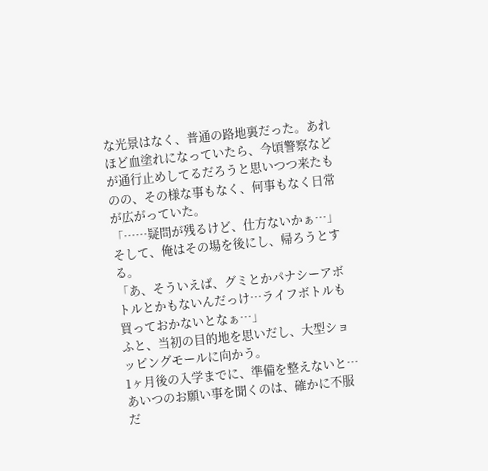な光景はなく、普通の路地裏だった。あれほど血塗れになっていたら、今頃警察などが通行止めしてるだろうと思いつつ来たものの、その様な事もなく、何事もなく日常が広がっていた。
「……疑問が残るけど、仕方ないかぁ…」
そして、俺はその場を後にし、帰ろうとする。
「あ、そういえば、グミとかパナシーアボトルとかもないんだっけ…ライフボトルも買っておかないとなぁ…」
ふと、当初の目的地を思いだし、大型ショッピングモールに向かう。
1ヶ月後の入学までに、準備を整えないと…あいつのお願い事を聞くのは、確かに不服だ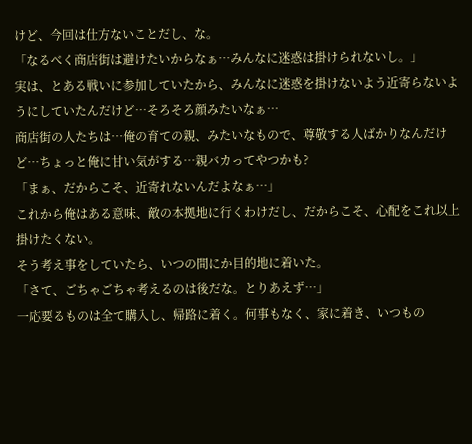けど、今回は仕方ないことだし、な。
「なるべく商店街は避けたいからなぁ…みんなに迷惑は掛けられないし。」
実は、とある戦いに参加していたから、みんなに迷惑を掛けないよう近寄らないようにしていたんだけど…そろそろ顔みたいなぁ…
商店街の人たちは…俺の育ての親、みたいなもので、尊敬する人ばかりなんだけど…ちょっと俺に甘い気がする…親バカってやつかも?
「まぁ、だからこそ、近寄れないんだよなぁ…」
これから俺はある意味、敵の本拠地に行くわけだし、だからこそ、心配をこれ以上掛けたくない。
そう考え事をしていたら、いつの間にか目的地に着いた。
「さて、ごちゃごちゃ考えるのは後だな。とりあえず…」
一応要るものは全て購入し、帰路に着く。何事もなく、家に着き、いつもの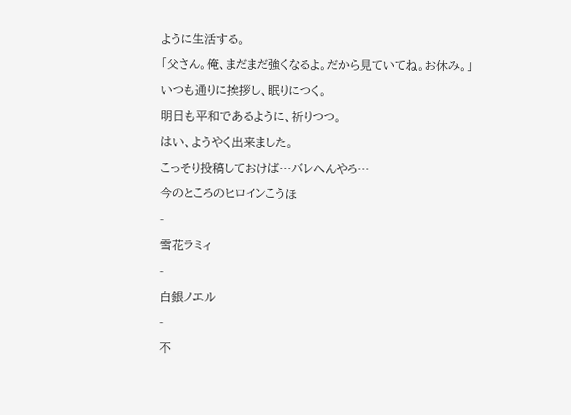ように生活する。
「父さん。俺、まだまだ強くなるよ。だから見ていてね。お休み。」
いつも通りに挨拶し、眠りにつく。
明日も平和であるように、祈りつつ。
はい、ようやく出来ました。
こっそり投稿しておけば…バレへんやろ…
今のところのヒロインこうほ
-
雪花ラミィ
-
白銀ノエル
-
不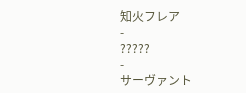知火フレア
-
?????
-
サーヴァント